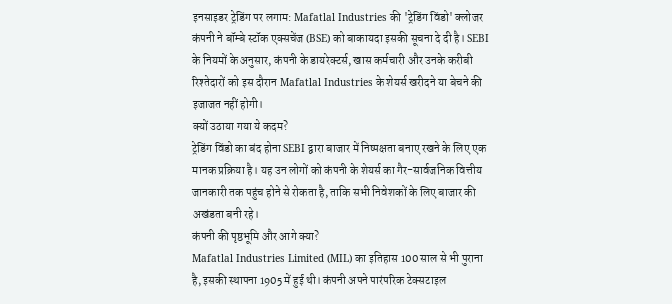इनसाइडर ट्रेडिंग पर लगाम: Mafatlal Industries की 'ट्रेडिंग विंडो' क्लोजर
कंपनी ने बॉम्बे स्टॉक एक्सचेंज (BSE) को बाकायदा इसकी सूचना दे दी है। SEBI के नियमों के अनुसार, कंपनी के डायरेक्टर्स, खास कर्मचारी और उनके करीबी रिश्तेदारों को इस दौरान Mafatlal Industries के शेयर्स खरीदने या बेचने की इजाजत नहीं होगी।
क्यों उठाया गया ये कदम?
ट्रेडिंग विंडो का बंद होना SEBI द्वारा बाजार में निष्पक्षता बनाए रखने के लिए एक मानक प्रक्रिया है। यह उन लोगों को कंपनी के शेयर्स का गैर-सार्वजनिक वित्तीय जानकारी तक पहुंच होने से रोकता है, ताकि सभी निवेशकों के लिए बाजार की अखंडता बनी रहे।
कंपनी की पृष्ठभूमि और आगे क्या?
Mafatlal Industries Limited (MIL) का इतिहास 100 साल से भी पुराना है, इसकी स्थापना 1905 में हुई थी। कंपनी अपने पारंपरिक टेक्सटाइल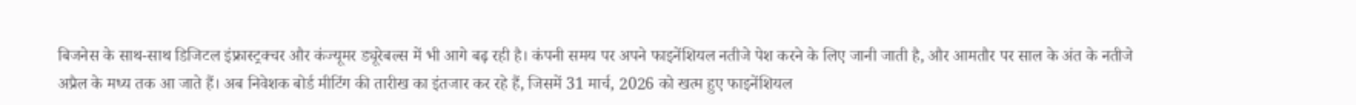बिजनेस के साथ-साथ डिजिटल इंफ्रास्ट्रक्चर और कंज्यूमर ड्यूरेबल्स में भी आगे बढ़ रही है। कंपनी समय पर अपने फाइनेंशियल नतीजे पेश करने के लिए जानी जाती है, और आमतौर पर साल के अंत के नतीजे अप्रैल के मध्य तक आ जाते हैं। अब निवेशक बोर्ड मीटिंग की तारीख का इंतजार कर रहे हैं, जिसमें 31 मार्च, 2026 को खत्म हुए फाइनेंशियल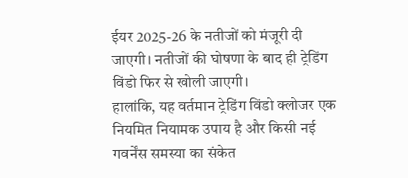ईयर 2025-26 के नतीजों को मंजूरी दी जाएगी। नतीजों की घोषणा के बाद ही ट्रेडिंग विंडो फिर से खोली जाएगी।
हालांकि, यह वर्तमान ट्रेडिंग विंडो क्लोजर एक नियमित नियामक उपाय है और किसी नई गवर्नेंस समस्या का संकेत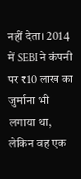नहीं देता। 2014 में SEBI ने कंपनी पर ₹10 लाख का जुर्माना भी लगाया था, लेकिन वह एक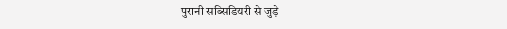पुरानी सब्सिडियरी से जुड़े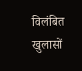विलंबित खुलासों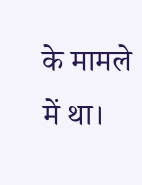के मामले में था।